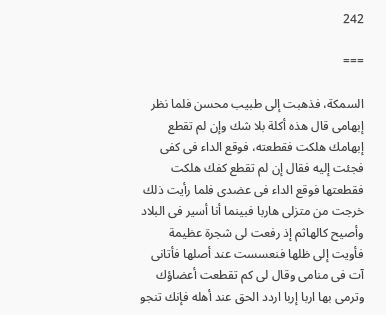242

===

السمكة، فذهبت إلى طبيب محسن فلما نظر إبهامى قال هذه أكلة بلا شك وإن لم تقطع إبهامك هلكت فقطعته، فوقع الداء فى كفى فجئت إليه فقال إن لم تقطع كفك هلكت فقطعتها فوقع الداء فى عضدى فلما رأيت ذلك خرجت من متزلى هاربا فبينما أنا أسير فى البلاد وأصيح كالهاثم إذ رفعت لى شجرة عظيمة فأويت إلى ظلها فنعسست عند أصلها فأتانى آت فى منامى وقال لى كم تقطعت أعضاؤك وترمى بها اربا إربا اردد الحق عند أهله فإنك تنجو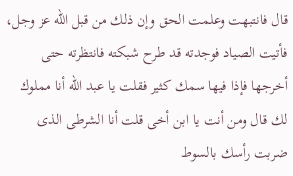قال فانتبهت وعلمت الحق وإن ذلك من قبل الله عز وجل، فأتيت الصياد فوجدته قد طرح شبكته فانتظرته حتى أخرجها فإذا فيها سمك كثير فقلت يا عبد الله أنا مملوك لك قال ومن أنت يا ابن أخى قلت أنا الشرطى الذى ضربت رأسك بالسوط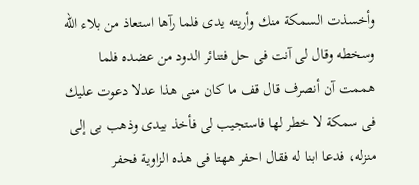وأخسذت السمكة منك وأريته يدى فلما رآها استعاذ من بلاء الله وسخطه وقال لى آنت فى حل فتنائر الدود من عضده فلما هممت آن أنصرف قال قف ما كان منى هذا عدلا دعوت عليك فى سمكة لا خطر لها فاستجيب لى فأخذ بيدى وذهب بى إلى منزله، فدعا ابنا له فقال احفر ههتا فى هذه الزاوية فحفر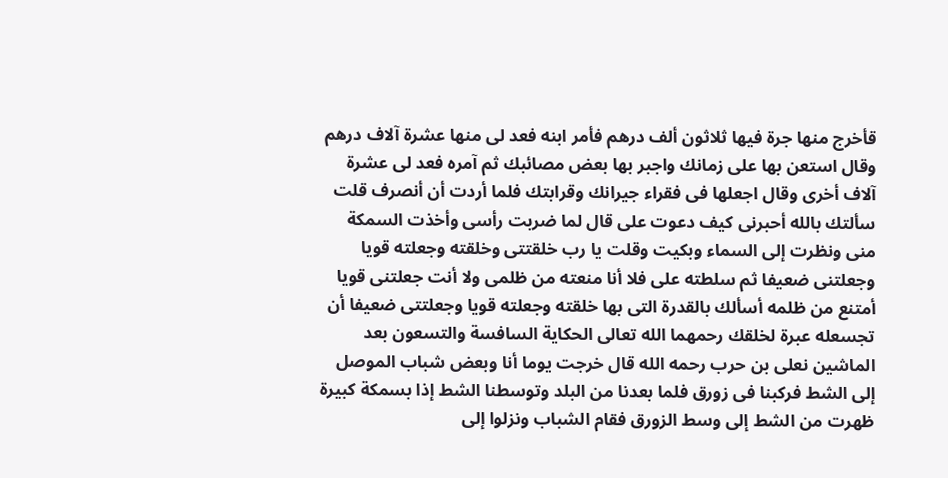قأخرج منها جرة فيها ثلاثون ألف درهم فأمر ابنه فعد لى منها عشرة آلاف درهم وقال استعن بها على زمانك واجبر بها بعض مصائبك ثم آمره فعد لى عشرة آلاف أخرى وقال اجعلها فى فقراء جيرانك وقرابتك فلما أردت أن أنصرف قلت سألتك بالله أحبرنى كيف دعوت على قال لما ضربت رأسى وأخذت السمكة منى ونظرت إلى السماء وبكيت وقلت يا رب خلقتتى وخلقته وجعلته قويا وجعلتنى ضعيفا ثم سلطته على فلا أنا منعته من ظلمى ولا أنت جعلتنى قويا أمتنع من ظلمه أسألك بالقدرة التى بها خلقته وجعلته قويا وجعلتتى ضعيفا أن تجسعله عبرة لخلقك رحمهما الله تعالى الحكاية السافسة والتسعون بعد الماشين نعلى بن حرب رحمه الله قال خرجت يوما أنا وبعض شباب الموصل إلى الشط فركبنا فى زورق فلما بعدنا من البلد وتوسطنا الشط إذا بسمكة كبيرة ظهرت من الشط إلى وسط الزورق فقام الشباب ونزلوا إلى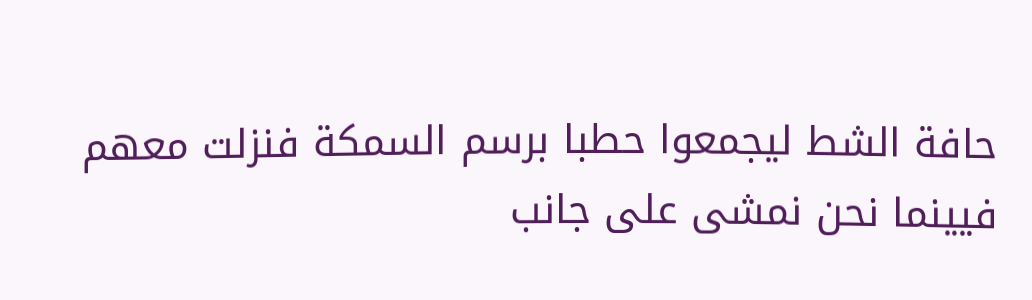حافة الشط ليجمعوا حطبا برسم السمكة فنزلت معهم فيينما نحن نمشى على جانب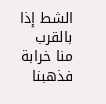الشط إذا بالقرب منا خرابة فذهبنا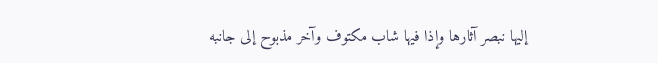إليها نبصر آثارها وإذا فيها شاب مكتوف وآخر مذبوح إلى جانبه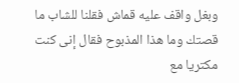وبغل واقف عليه قماش فقلنا للشاب ما قصتك وما هذا المذبوح فقال إنى كنت مكتريا مع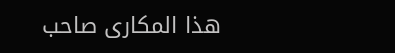هذا المكارى صاحب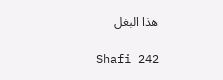هذا البغل

Shafi 242